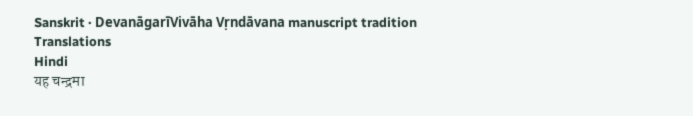Sanskrit · DevanāgarīVivāha Vṛndāvana manuscript tradition
Translations
Hindi
यह चन्द्रमा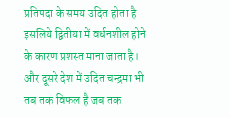प्रतिपदा के समय उदित होता है इसलिये द्वितीया में वर्धनशील होने के कारण प्रशस्त माना जाता है। और दूसरे देश में उदित चन्द्रमा भी तब तक विफल है जब तक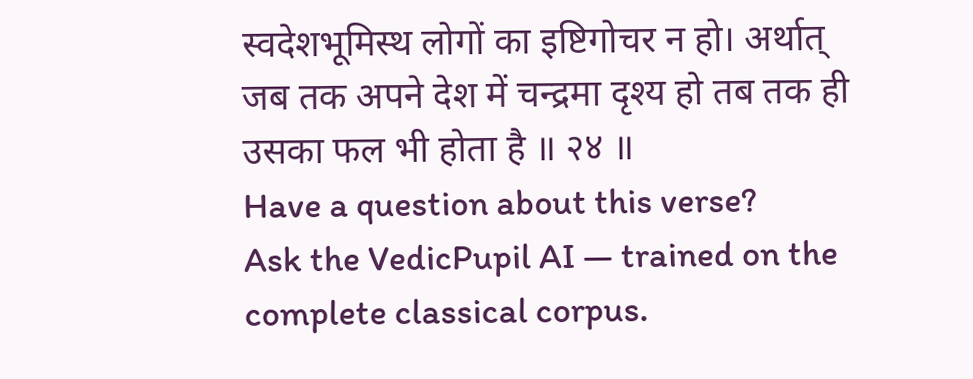स्वदेशभूमिस्थ लोगों का इष्टिगोचर न हो। अर्थात् जब तक अपने देश में चन्द्रमा दृश्य हो तब तक ही उसका फल भी होता है ॥ २४ ॥
Have a question about this verse?
Ask the VedicPupil AI — trained on the complete classical corpus.